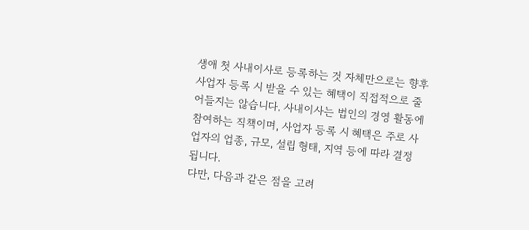생애 첫 사내이사로 등록하는 것 자체만으로는 향후 사업자 등록 시 받을 수 있는 혜택이 직접적으로 줄어들지는 않습니다. 사내이사는 법인의 경영 활동에 참여하는 직책이며, 사업자 등록 시 혜택은 주로 사업자의 업종, 규모, 설립 형태, 지역 등에 따라 결정됩니다.
다만, 다음과 같은 점을 고려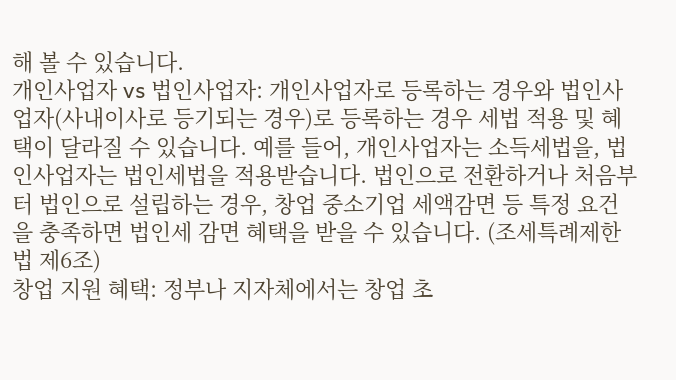해 볼 수 있습니다.
개인사업자 vs 법인사업자: 개인사업자로 등록하는 경우와 법인사업자(사내이사로 등기되는 경우)로 등록하는 경우 세법 적용 및 혜택이 달라질 수 있습니다. 예를 들어, 개인사업자는 소득세법을, 법인사업자는 법인세법을 적용받습니다. 법인으로 전환하거나 처음부터 법인으로 설립하는 경우, 창업 중소기업 세액감면 등 특정 요건을 충족하면 법인세 감면 혜택을 받을 수 있습니다. (조세특례제한법 제6조)
창업 지원 혜택: 정부나 지자체에서는 창업 초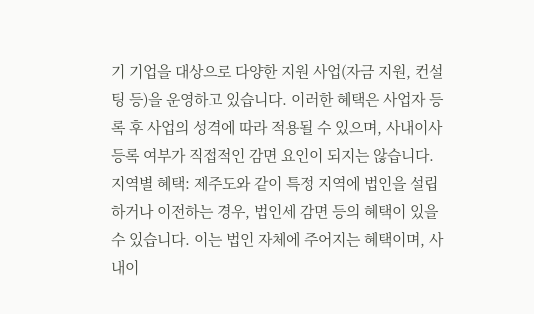기 기업을 대상으로 다양한 지원 사업(자금 지원, 컨설팅 등)을 운영하고 있습니다. 이러한 혜택은 사업자 등록 후 사업의 성격에 따라 적용될 수 있으며, 사내이사 등록 여부가 직접적인 감면 요인이 되지는 않습니다.
지역별 혜택: 제주도와 같이 특정 지역에 법인을 설립하거나 이전하는 경우, 법인세 감면 등의 혜택이 있을 수 있습니다. 이는 법인 자체에 주어지는 혜택이며, 사내이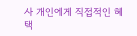사 개인에게 직접적인 혜택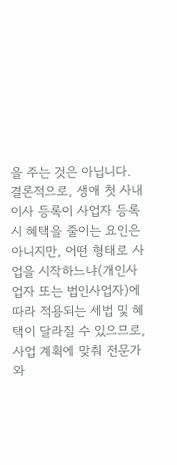을 주는 것은 아닙니다.
결론적으로, 생애 첫 사내이사 등록이 사업자 등록 시 혜택을 줄이는 요인은 아니지만, 어떤 형태로 사업을 시작하느냐(개인사업자 또는 법인사업자)에 따라 적용되는 세법 및 혜택이 달라질 수 있으므로, 사업 계획에 맞춰 전문가와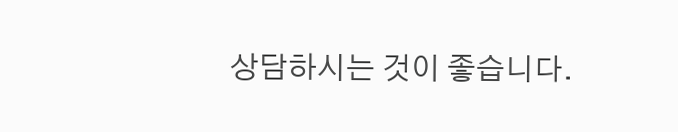상담하시는 것이 좋습니다.